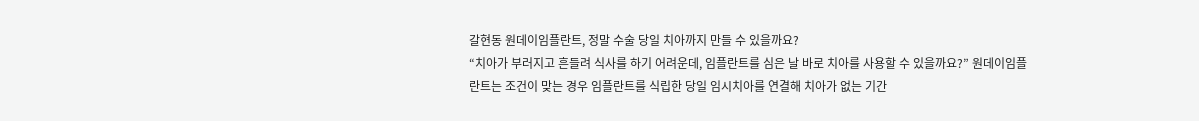갈현동 원데이임플란트, 정말 수술 당일 치아까지 만들 수 있을까요?
“치아가 부러지고 흔들려 식사를 하기 어려운데, 임플란트를 심은 날 바로 치아를 사용할 수 있을까요?” 원데이임플란트는 조건이 맞는 경우 임플란트를 식립한 당일 임시치아를 연결해 치아가 없는 기간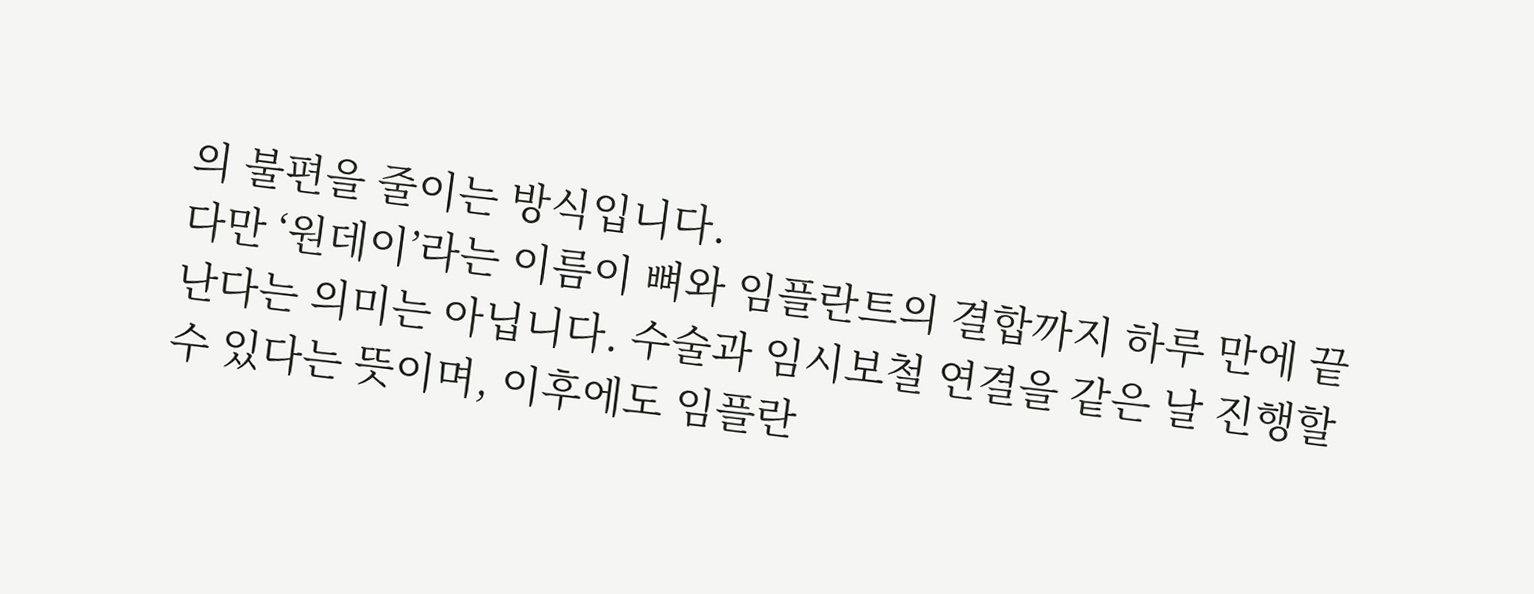의 불편을 줄이는 방식입니다.
다만 ‘원데이’라는 이름이 뼈와 임플란트의 결합까지 하루 만에 끝난다는 의미는 아닙니다. 수술과 임시보철 연결을 같은 날 진행할 수 있다는 뜻이며, 이후에도 임플란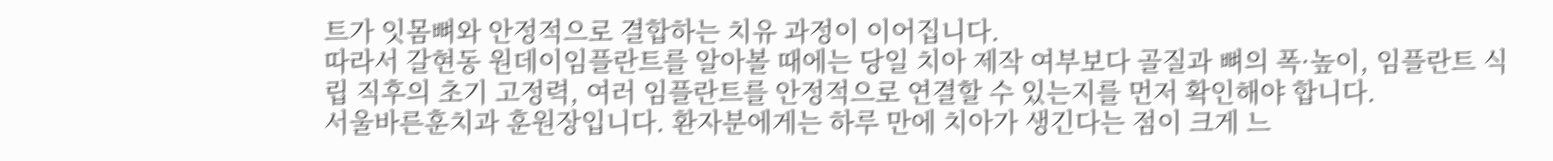트가 잇몸뼈와 안정적으로 결합하는 치유 과정이 이어집니다.
따라서 갈현동 원데이임플란트를 알아볼 때에는 당일 치아 제작 여부보다 골질과 뼈의 폭·높이, 임플란트 식립 직후의 초기 고정력, 여러 임플란트를 안정적으로 연결할 수 있는지를 먼저 확인해야 합니다.
서울바른훈치과 훈원장입니다. 환자분에게는 하루 만에 치아가 생긴다는 점이 크게 느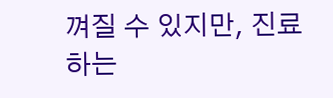껴질 수 있지만, 진료하는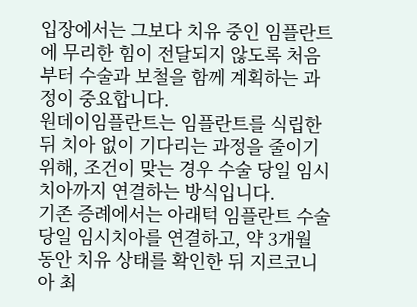입장에서는 그보다 치유 중인 임플란트에 무리한 힘이 전달되지 않도록 처음부터 수술과 보철을 함께 계획하는 과정이 중요합니다.
원데이임플란트는 임플란트를 식립한 뒤 치아 없이 기다리는 과정을 줄이기 위해, 조건이 맞는 경우 수술 당일 임시치아까지 연결하는 방식입니다.
기존 증례에서는 아래턱 임플란트 수술 당일 임시치아를 연결하고, 약 3개월 동안 치유 상태를 확인한 뒤 지르코니아 최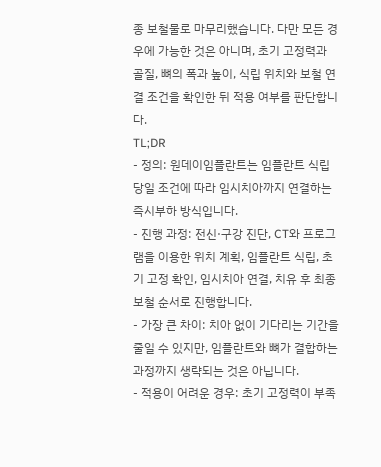종 보철물로 마무리했습니다. 다만 모든 경우에 가능한 것은 아니며, 초기 고정력과 골질, 뼈의 폭과 높이, 식립 위치와 보철 연결 조건을 확인한 뒤 적용 여부를 판단합니다.
TL;DR
- 정의: 원데이임플란트는 임플란트 식립 당일 조건에 따라 임시치아까지 연결하는 즉시부하 방식입니다.
- 진행 과정: 전신·구강 진단, CT와 프로그램을 이용한 위치 계획, 임플란트 식립, 초기 고정 확인, 임시치아 연결, 치유 후 최종 보철 순서로 진행합니다.
- 가장 큰 차이: 치아 없이 기다리는 기간을 줄일 수 있지만, 임플란트와 뼈가 결합하는 과정까지 생략되는 것은 아닙니다.
- 적용이 어려운 경우: 초기 고정력이 부족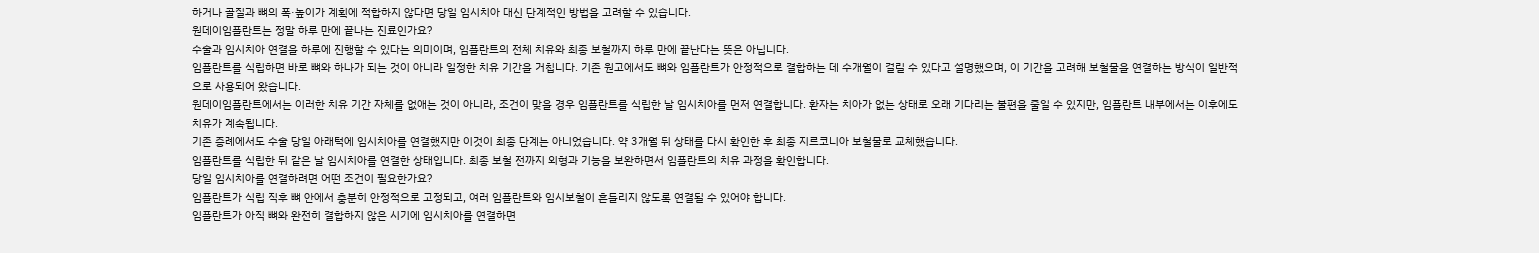하거나 골질과 뼈의 폭·높이가 계획에 적합하지 않다면 당일 임시치아 대신 단계적인 방법을 고려할 수 있습니다.
원데이임플란트는 정말 하루 만에 끝나는 진료인가요?
수술과 임시치아 연결을 하루에 진행할 수 있다는 의미이며, 임플란트의 전체 치유와 최종 보철까지 하루 만에 끝난다는 뜻은 아닙니다.
임플란트를 식립하면 바로 뼈와 하나가 되는 것이 아니라 일정한 치유 기간을 거칩니다. 기존 원고에서도 뼈와 임플란트가 안정적으로 결합하는 데 수개월이 걸릴 수 있다고 설명했으며, 이 기간을 고려해 보철물을 연결하는 방식이 일반적으로 사용되어 왔습니다.
원데이임플란트에서는 이러한 치유 기간 자체를 없애는 것이 아니라, 조건이 맞을 경우 임플란트를 식립한 날 임시치아를 먼저 연결합니다. 환자는 치아가 없는 상태로 오래 기다리는 불편을 줄일 수 있지만, 임플란트 내부에서는 이후에도 치유가 계속됩니다.
기존 증례에서도 수술 당일 아래턱에 임시치아를 연결했지만 이것이 최종 단계는 아니었습니다. 약 3개월 뒤 상태를 다시 확인한 후 최종 지르코니아 보철물로 교체했습니다.
임플란트를 식립한 뒤 같은 날 임시치아를 연결한 상태입니다. 최종 보철 전까지 외형과 기능을 보완하면서 임플란트의 치유 과정을 확인합니다.
당일 임시치아를 연결하려면 어떤 조건이 필요한가요?
임플란트가 식립 직후 뼈 안에서 충분히 안정적으로 고정되고, 여러 임플란트와 임시보철이 흔들리지 않도록 연결될 수 있어야 합니다.
임플란트가 아직 뼈와 완전히 결합하지 않은 시기에 임시치아를 연결하면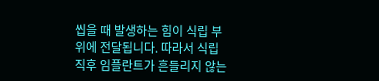씹을 때 발생하는 힘이 식립 부위에 전달됩니다. 따라서 식립 직후 임플란트가 흔들리지 않는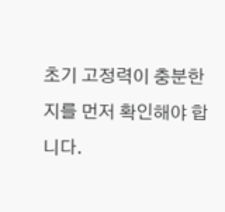초기 고정력이 충분한지를 먼저 확인해야 합니다.